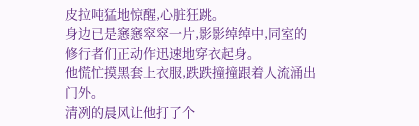皮拉吨猛地惊醒,心脏狂跳。
身边已是窸窸窣窣一片,影影绰绰中,同室的修行者们正动作迅速地穿衣起身。
他慌忙摸黑套上衣服,跌跌撞撞跟着人流涌出门外。
清冽的晨风让他打了个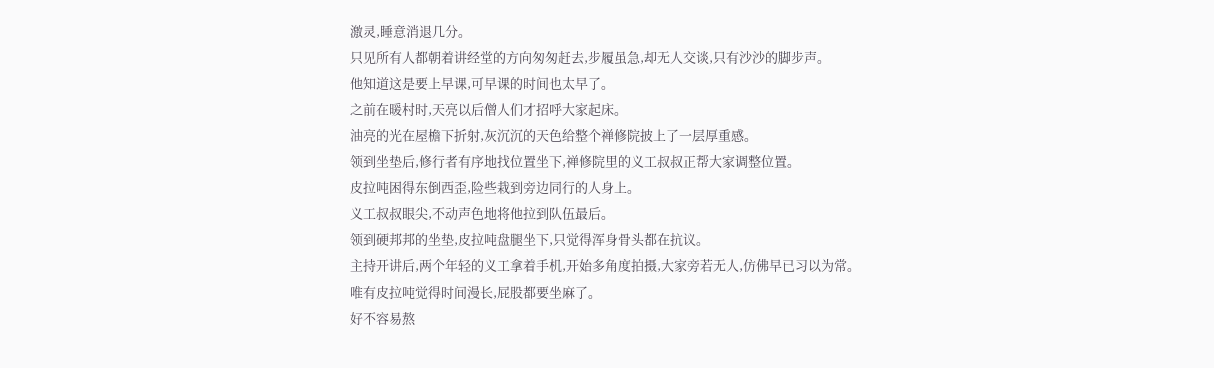激灵,睡意消退几分。
只见所有人都朝着讲经堂的方向匆匆赶去,步履虽急,却无人交谈,只有沙沙的脚步声。
他知道这是要上早课,可早课的时间也太早了。
之前在暖村时,天亮以后僧人们才招呼大家起床。
油亮的光在屋檐下折射,灰沉沉的天色给整个禅修院披上了一层厚重感。
领到坐垫后,修行者有序地找位置坐下,禅修院里的义工叔叔正帮大家调整位置。
皮拉吨困得东倒西歪,险些栽到旁边同行的人身上。
义工叔叔眼尖,不动声色地将他拉到队伍最后。
领到硬邦邦的坐垫,皮拉吨盘腿坐下,只觉得浑身骨头都在抗议。
主持开讲后,两个年轻的义工拿着手机,开始多角度拍摄,大家旁若无人,仿佛早已习以为常。
唯有皮拉吨觉得时间漫长,屁股都要坐麻了。
好不容易熬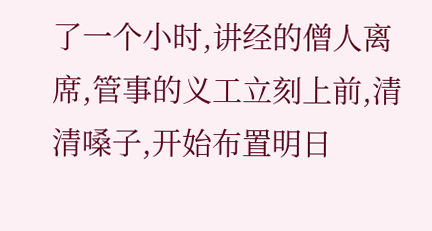了一个小时,讲经的僧人离席,管事的义工立刻上前,清清嗓子,开始布置明日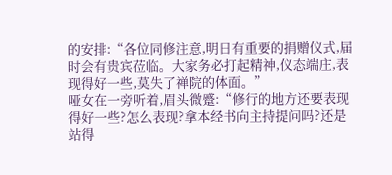的安排:“各位同修注意,明日有重要的捐赠仪式,届时会有贵宾莅临。大家务必打起精神,仪态端庄,表现得好一些,莫失了禅院的体面。”
哑女在一旁听着,眉头微蹙:“修行的地方还要表现得好一些?怎么表现?拿本经书向主持提问吗?还是站得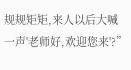规规矩矩,来人以后大喊一声'老师好,欢迎您来'?”